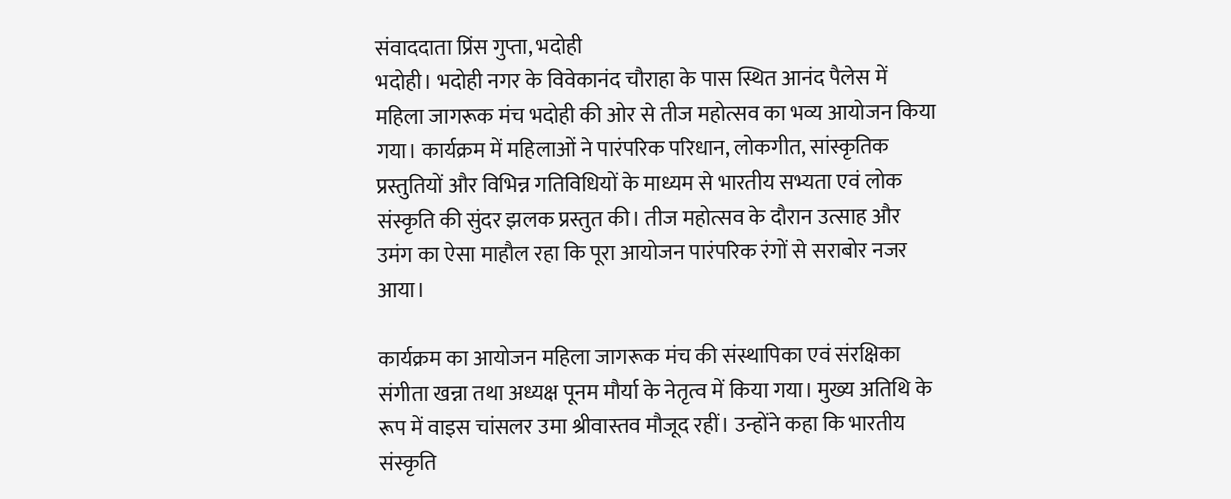संवाददाता प्रिंस गुप्ता, भदोही
भदोही। भदोही नगर के विवेकानंद चौराहा के पास स्थित आनंद पैलेस में महिला जागरूक मंच भदोही की ओर से तीज महोत्सव का भव्य आयोजन किया गया। कार्यक्रम में महिलाओं ने पारंपरिक परिधान, लोकगीत, सांस्कृतिक प्रस्तुतियों और विभिन्न गतिविधियों के माध्यम से भारतीय सभ्यता एवं लोक संस्कृति की सुंदर झलक प्रस्तुत की। तीज महोत्सव के दौरान उत्साह और उमंग का ऐसा माहौल रहा कि पूरा आयोजन पारंपरिक रंगों से सराबोर नजर आया।

कार्यक्रम का आयोजन महिला जागरूक मंच की संस्थापिका एवं संरक्षिका संगीता खन्ना तथा अध्यक्ष पूनम मौर्या के नेतृत्व में किया गया। मुख्य अतिथि के रूप में वाइस चांसलर उमा श्रीवास्तव मौजूद रहीं। उन्होंने कहा कि भारतीय संस्कृति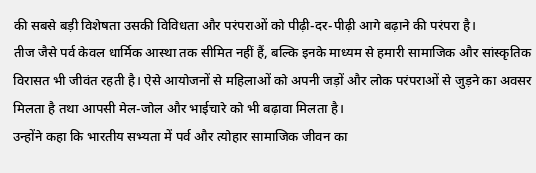की सबसे बड़ी विशेषता उसकी विविधता और परंपराओं को पीढ़ी-दर-पीढ़ी आगे बढ़ाने की परंपरा है।
तीज जैसे पर्व केवल धार्मिक आस्था तक सीमित नहीं हैं, बल्कि इनके माध्यम से हमारी सामाजिक और सांस्कृतिक विरासत भी जीवंत रहती है। ऐसे आयोजनों से महिलाओं को अपनी जड़ों और लोक परंपराओं से जुड़ने का अवसर मिलता है तथा आपसी मेल-जोल और भाईचारे को भी बढ़ावा मिलता है।
उन्होंने कहा कि भारतीय सभ्यता में पर्व और त्योहार सामाजिक जीवन का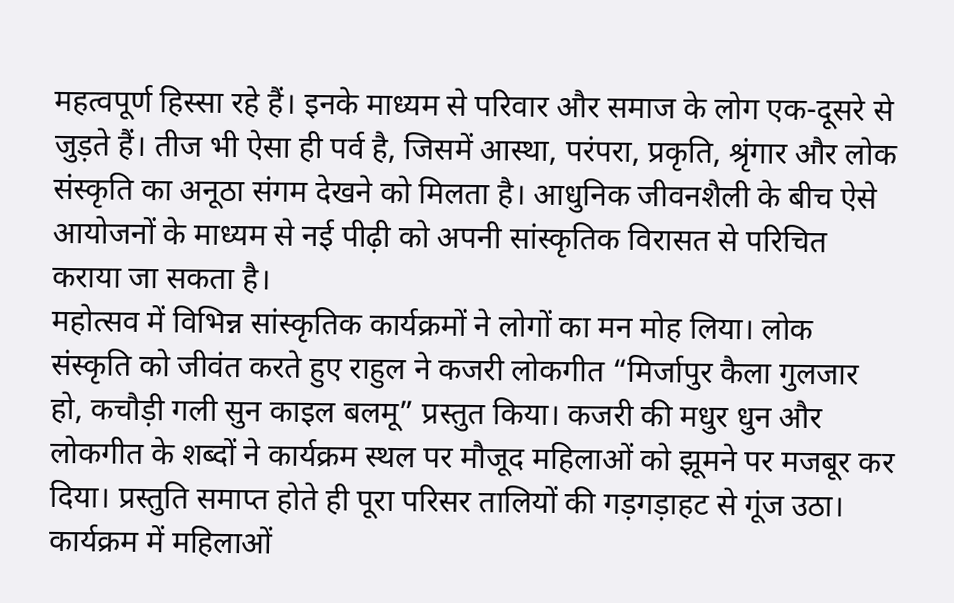महत्वपूर्ण हिस्सा रहे हैं। इनके माध्यम से परिवार और समाज के लोग एक-दूसरे से जुड़ते हैं। तीज भी ऐसा ही पर्व है, जिसमें आस्था, परंपरा, प्रकृति, श्रृंगार और लोक संस्कृति का अनूठा संगम देखने को मिलता है। आधुनिक जीवनशैली के बीच ऐसे आयोजनों के माध्यम से नई पीढ़ी को अपनी सांस्कृतिक विरासत से परिचित कराया जा सकता है।
महोत्सव में विभिन्न सांस्कृतिक कार्यक्रमों ने लोगों का मन मोह लिया। लोक संस्कृति को जीवंत करते हुए राहुल ने कजरी लोकगीत “मिर्जापुर कैला गुलजार हो, कचौड़ी गली सुन काइल बलमू” प्रस्तुत किया। कजरी की मधुर धुन और लोकगीत के शब्दों ने कार्यक्रम स्थल पर मौजूद महिलाओं को झूमने पर मजबूर कर दिया। प्रस्तुति समाप्त होते ही पूरा परिसर तालियों की गड़गड़ाहट से गूंज उठा।
कार्यक्रम में महिलाओं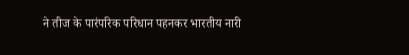ने तीज के पारंपरिक परिधान पहनकर भारतीय नारी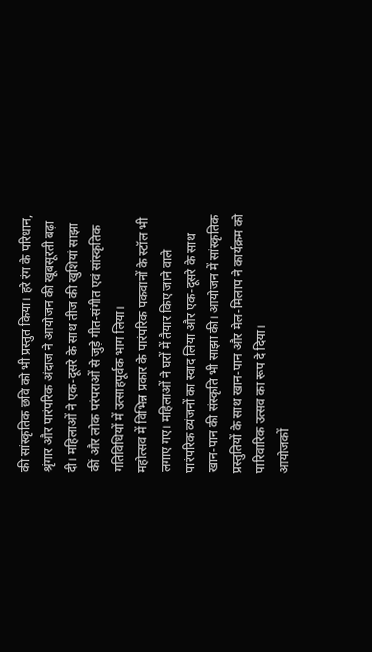की सांस्कृतिक छवि को भी प्रस्तुत किया। हरे रंग के परिधान, श्रृंगार और पारंपरिक अंदाज ने आयोजन की खूबसूरती बढ़ा दी। महिलाओं ने एक-दूसरे के साथ तीज की खुशियां साझा कीं और लोक परंपराओं से जुड़े गीत-संगीत एवं सांस्कृतिक गतिविधियों में उत्साहपूर्वक भाग लिया।
महोत्सव में विभिन्न प्रकार के पारंपरिक पकवानों के स्टॉल भी लगाए गए। महिलाओं ने घरों में तैयार किए जाने वाले पारंपरिक व्यंजनों का स्वाद लिया और एक-दूसरे के साथ खान-पान की संस्कृति भी साझा की। आयोजन में सांस्कृतिक प्रस्तुतियों के साथ खान-पान और मेल-मिलाप ने कार्यक्रम को पारिवारिक उत्सव का रूप दे दिया।
आयोजकों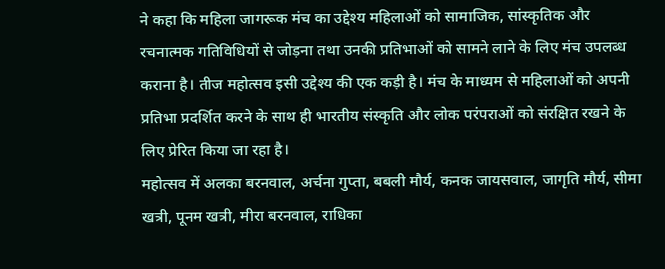ने कहा कि महिला जागरूक मंच का उद्देश्य महिलाओं को सामाजिक, सांस्कृतिक और रचनात्मक गतिविधियों से जोड़ना तथा उनकी प्रतिभाओं को सामने लाने के लिए मंच उपलब्ध कराना है। तीज महोत्सव इसी उद्देश्य की एक कड़ी है। मंच के माध्यम से महिलाओं को अपनी प्रतिभा प्रदर्शित करने के साथ ही भारतीय संस्कृति और लोक परंपराओं को संरक्षित रखने के लिए प्रेरित किया जा रहा है।
महोत्सव में अलका बरनवाल, अर्चना गुप्ता, बबली मौर्य, कनक जायसवाल, जागृति मौर्य, सीमा खत्री, पूनम खत्री, मीरा बरनवाल, राधिका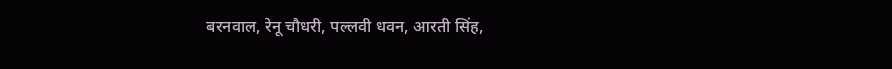बरनवाल, रेनू चौधरी, पल्लवी धवन, आरती सिंह,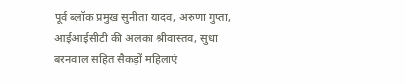पूर्व ब्लॉक प्रमुख सुनीता यादव, अरुणा गुप्ता, आईआईसीटी की अलका श्रीवास्तव, सुधा बरनवाल सहित सैकड़ों महिलाएं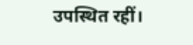उपस्थित रहीं।